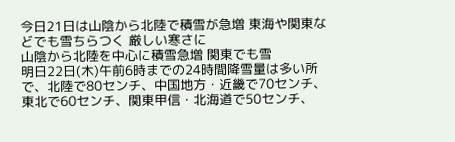今日21日は山陰から北陸で積雪が急増 東海や関東などでも雪ちらつく 厳しい寒さに
山陰から北陸を中心に積雪急増 関東でも雪
明日22日(木)午前6時までの24時間降雪量は多い所で、北陸で80センチ、中国地方・近畿で70センチ、東北で60センチ、関東甲信・北海道で50センチ、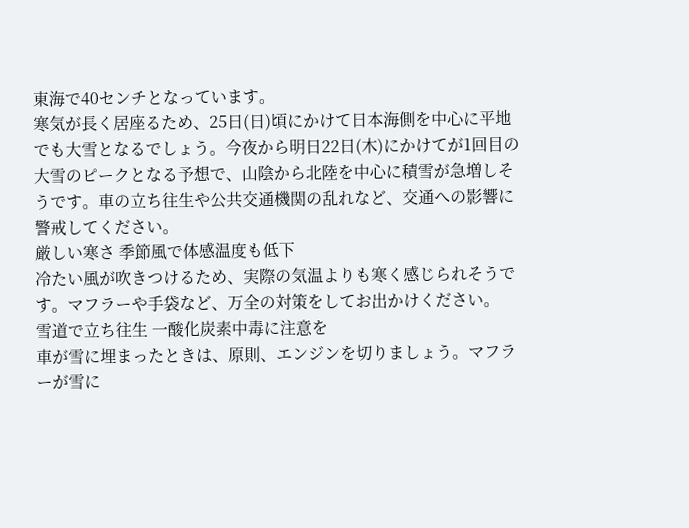東海で40センチとなっています。
寒気が長く居座るため、25日(日)頃にかけて日本海側を中心に平地でも大雪となるでしょう。今夜から明日22日(木)にかけてが1回目の大雪のピークとなる予想で、山陰から北陸を中心に積雪が急増しそうです。車の立ち往生や公共交通機関の乱れなど、交通への影響に警戒してください。
厳しい寒さ 季節風で体感温度も低下
冷たい風が吹きつけるため、実際の気温よりも寒く感じられそうです。マフラーや手袋など、万全の対策をしてお出かけください。
雪道で立ち往生 一酸化炭素中毒に注意を
車が雪に埋まったときは、原則、エンジンを切りましょう。マフラーが雪に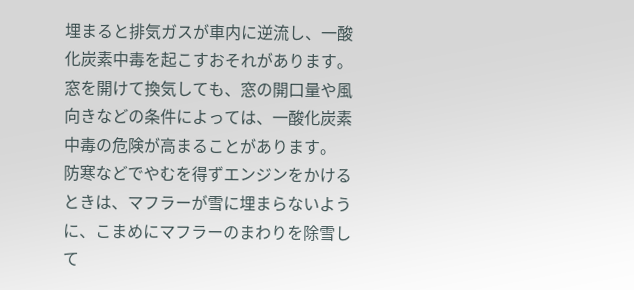埋まると排気ガスが車内に逆流し、一酸化炭素中毒を起こすおそれがあります。窓を開けて換気しても、窓の開口量や風向きなどの条件によっては、一酸化炭素中毒の危険が高まることがあります。
防寒などでやむを得ずエンジンをかけるときは、マフラーが雪に埋まらないように、こまめにマフラーのまわりを除雪して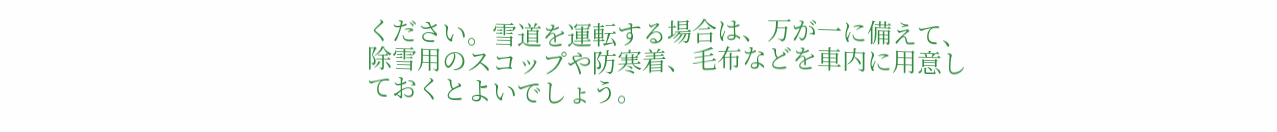ください。雪道を運転する場合は、万が一に備えて、除雪用のスコップや防寒着、毛布などを車内に用意しておくとよいでしょう。